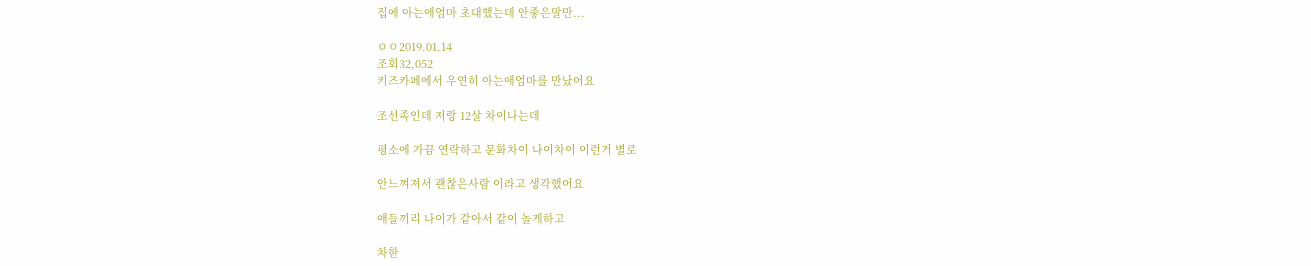집에 아는애엄마 초대했는데 안좋은말만...

ㅇㅇ2019.01.14
조회32,052
키즈카페에서 우연히 아는애엄마를 만났어요

조선족인데 저랑 12살 차이나는데

평소에 가끔 연락하고 문화차이 나이차이 이런거 별로

안느껴져서 괜찮은사람 이라고 생각했어요

애들끼리 나이가 같아서 같이 놀게하고

차한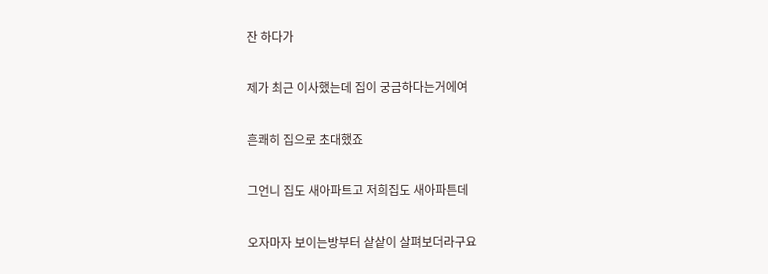잔 하다가

제가 최근 이사했는데 집이 궁금하다는거에여

흔쾌히 집으로 초대했죠

그언니 집도 새아파트고 저희집도 새아파튼데

오자마자 보이는방부터 샅샅이 살펴보더라구요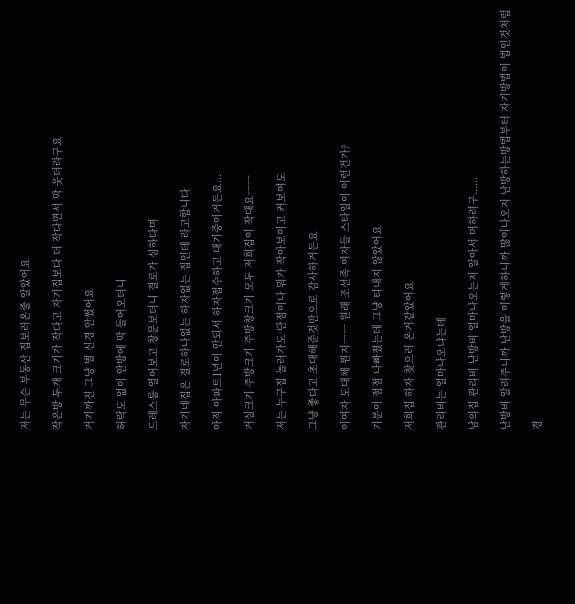저는 무슨 부동산 집보러온줄 알았어요

작은방 두개 크기가 작다고 자기집보다 더 작다면서 막 웃더라구요

거기까진 그냥 별 신경 안썼어요

허락도 없이 안방에 막 들어오더니

드레스룸 열어보고 창문보더니 결로가 심하다며

자기네집은 결로하나없는 하자없는 집인데 라고합니다

아직 아파트1년이 안되서 하자접수하고 대기중이거든요...

거실크기 주방크기 주방창크기 모두 저희집이 작대요ㅡㅡ

저는 누구집 놀러가도 단점이나 뭐가 작아보이고 커보여도

그냥 좋다고 초대해준것만으로 감사하거든요

이여자 도대체 뭔지ㅡㅡ 원래 조선족 여자들 스타일이 이런건가?

기분이 점점 나빠졌는데 그냥 티내지 않았어요

저희집 하자 찾으러 온거같았어요

관리비는 얼마나오냐는데

남의집 관리비 난방비 얼마나오는지 알아서 머하려구......

난방비 알려주니까 난방을 이렇게하니까 많이나오지 난방하는방법부터 자기방법이 법인것처럼

경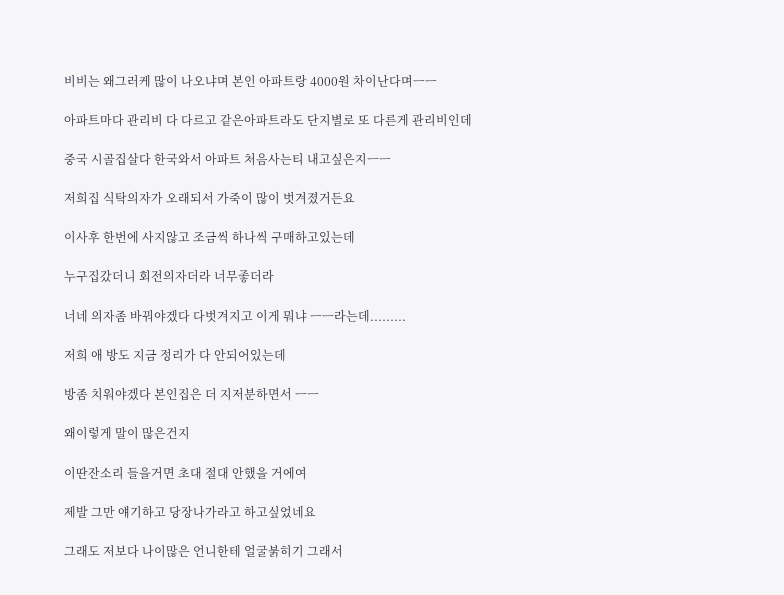비비는 왜그러케 많이 나오냐며 본인 아파트랑 4000원 차이난다며ㅡㅡ

아파트마다 관리비 다 다르고 같은아파트라도 단지별로 또 다른게 관리비인데

중국 시골집살다 한국와서 아파트 처음사는티 내고싶은지ㅡㅡ

저희집 식탁의자가 오래되서 가죽이 많이 벗겨졌거든요

이사후 한번에 사지않고 조금씩 하나씩 구매하고있는데

누구집갔더니 회전의자더라 너무좋더라

너네 의자좀 바꿔야겠다 다벗겨지고 이게 뭐냐 ㅡㅡ라는데.........

저희 애 방도 지금 정리가 다 안되어있는데

방좀 치워야겠다 본인집은 더 지저분하면서 ㅡㅡ

왜이렇게 말이 많은건지

이딴잔소리 들을거면 초대 절대 안했을 거에여

제발 그만 얘기하고 당장나가라고 하고싶었네요

그래도 저보다 나이많은 언니한테 얼굴붉히기 그래서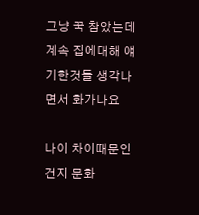그냥 꾹 참았는데 계속 집에대해 얘기한것들 생각나면서 화가나요

나이 차이때문인건지 문화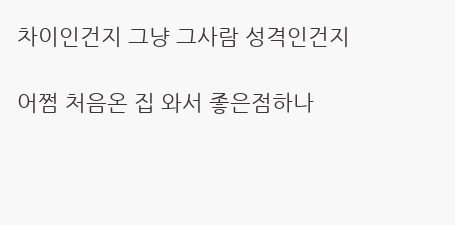차이인건지 그냥 그사람 성격인건지

어쩜 처음온 집 와서 좋은점하나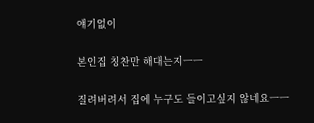얘기없이

본인집 칭찬만 해대는지ㅡㅡ

질려버려서 집에 누구도 들이고싶지 않네요ㅡㅡ